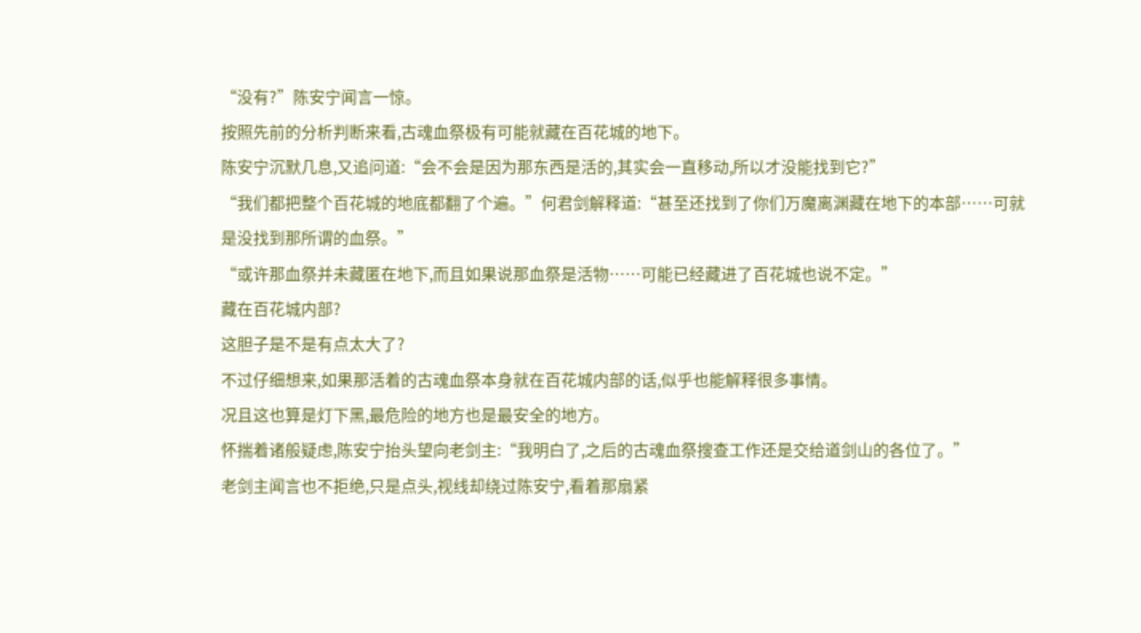“没有?”陈安宁闻言一惊。
按照先前的分析判断来看,古魂血祭极有可能就藏在百花城的地下。
陈安宁沉默几息,又追问道:“会不会是因为那东西是活的,其实会一直移动,所以才没能找到它?”
“我们都把整个百花城的地底都翻了个遍。”何君剑解释道:“甚至还找到了你们万魔离渊藏在地下的本部……可就是没找到那所谓的血祭。”
“或许那血祭并未藏匿在地下,而且如果说那血祭是活物……可能已经藏进了百花城也说不定。”
藏在百花城内部?
这胆子是不是有点太大了?
不过仔细想来,如果那活着的古魂血祭本身就在百花城内部的话,似乎也能解释很多事情。
况且这也算是灯下黑,最危险的地方也是最安全的地方。
怀揣着诸般疑虑,陈安宁抬头望向老剑主:“我明白了,之后的古魂血祭搜查工作还是交给道剑山的各位了。”
老剑主闻言也不拒绝,只是点头,视线却绕过陈安宁,看着那扇紧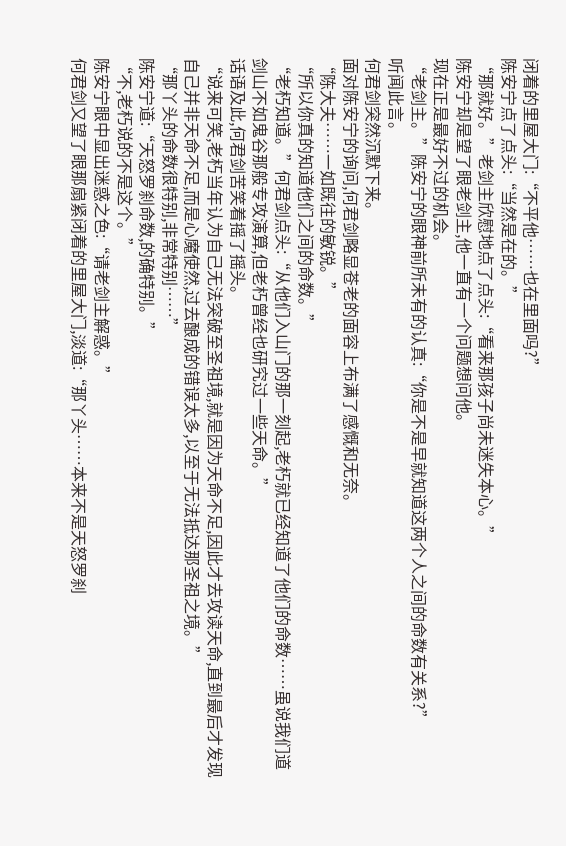闭着的里屋大门:“不平他……也在里面吗?”
陈安宁点了点头:“当然是在的。”
“那就好。”老剑主欣慰地点了点头:“看来那孩子尚未迷失本心。”
陈安宁却是望了眼老剑主,他一直有一个问题想问他。
现在正是最好不过的机会。
“老剑主。”陈安宁的眼神前所未有的认真:“你是不是早就知道这两个人之间的命数有关系?”
听闻此言。
何君剑突然沉默下来。
面对陈安宁的询问,何君剑略显苍老的面容上布满了感慨和无奈。
“陈大夫……一如既往的敏锐。”
“所以你真的知道他们之间的命数。”
“老朽知道。”何君剑点头:“从他们入山门的那一刻起,老朽就已经知道了他们的命数……虽说我们道剑山不如鬼谷那般专攻演算,但老朽曾经也研究过一些天命。”
话语及此,何君剑苦笑着摇了摇头。
“说来可笑,老朽当年认为自己无法突破至圣祖境,就是因为天命不足,因此才去攻读天命,直到最后才发现自己并非天命不足,而是心魔使然,过去酿成的错误太多,以至于无法抵达那圣祖之境。”
“那丫头的命数很特别,非常特别……”
陈安宁道:“天怒罗刹命数,的确特别。”
“不,老朽说的不是这个。”
陈安宁眼中显出迷惑之色:“请老剑主解惑。”
何君剑又望了眼那扇紧闭着的里屋大门,淡道:“那丫头……本来不是天怒罗刹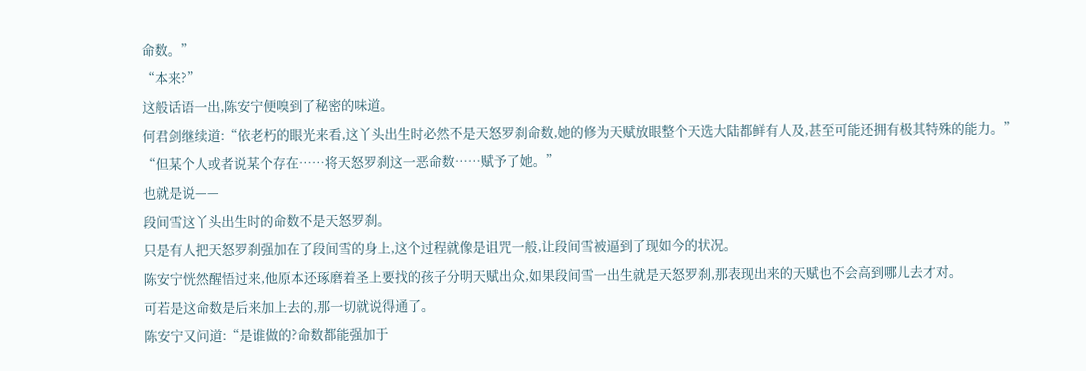命数。”
“本来?”
这般话语一出,陈安宁便嗅到了秘密的味道。
何君剑继续道:“依老朽的眼光来看,这丫头出生时必然不是天怒罗刹命数,她的修为天赋放眼整个天选大陆都鲜有人及,甚至可能还拥有极其特殊的能力。”
“但某个人或者说某个存在……将天怒罗刹这一恶命数……赋予了她。”
也就是说——
段间雪这丫头出生时的命数不是天怒罗刹。
只是有人把天怒罗刹强加在了段间雪的身上,这个过程就像是诅咒一般,让段间雪被逼到了现如今的状况。
陈安宁恍然醒悟过来,他原本还琢磨着圣上要找的孩子分明天赋出众,如果段间雪一出生就是天怒罗刹,那表现出来的天赋也不会高到哪儿去才对。
可若是这命数是后来加上去的,那一切就说得通了。
陈安宁又问道:“是谁做的?命数都能强加于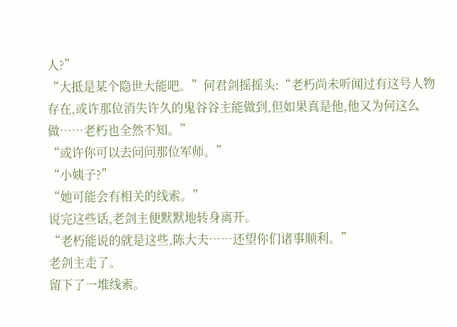人?”
“大抵是某个隐世大能吧。”何君剑摇摇头:“老朽尚未听闻过有这号人物存在,或许那位消失许久的鬼谷谷主能做到,但如果真是他,他又为何这么做……老朽也全然不知。”
“或许你可以去问问那位军师。”
“小姨子?”
“她可能会有相关的线索。”
说完这些话,老剑主便默默地转身离开。
“老朽能说的就是这些,陈大夫……还望你们诸事顺利。”
老剑主走了。
留下了一堆线索。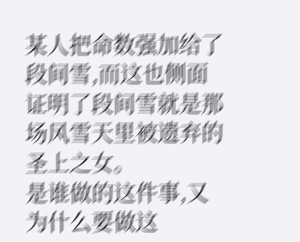某人把命数强加给了段间雪,而这也侧面证明了段间雪就是那场风雪天里被遗弃的圣上之女。
是谁做的这件事,又为什么要做这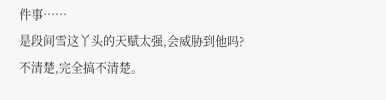件事……
是段间雪这丫头的天赋太强,会威胁到他吗?
不清楚,完全搞不清楚。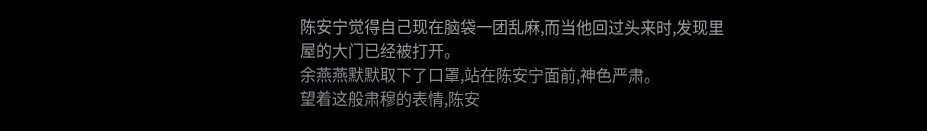陈安宁觉得自己现在脑袋一团乱麻,而当他回过头来时,发现里屋的大门已经被打开。
余燕燕默默取下了口罩,站在陈安宁面前,神色严肃。
望着这般肃穆的表情,陈安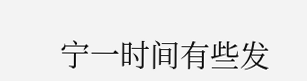宁一时间有些发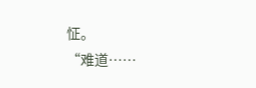怔。
“难道……